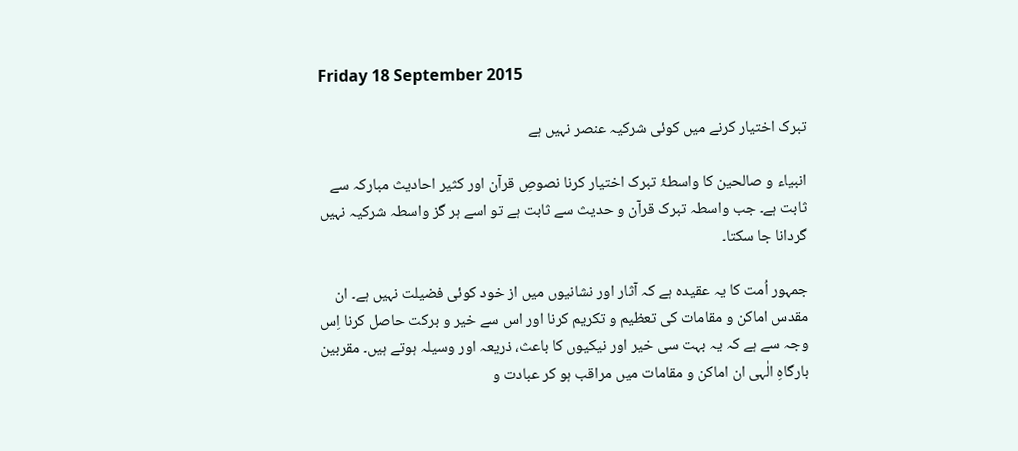Friday 18 September 2015

تبرک اختیار کرنے میں کوئی شرکیہ عنصر نہیں ہے

انبیاء و صالحین کا واسطۂ تبرک اختیار کرنا نصوصِ قرآن اور کثیر احادیث مبارکہ سے ثابت ہے۔ جب واسطہ تبرک قرآن و حدیث سے ثابت ہے تو اسے ہر گز واسطہ شرکیہ نہیں گردانا جا سکتا۔

جمہور اُمت کا یہ عقیدہ ہے کہ آثار اور نشانیوں میں از خود کوئی فضیلت نہیں ہے۔ ان مقدس اماکن و مقامات کی تعظیم و تکریم کرنا اور اس سے خیر و برکت حاصل کرنا اِس وجہ سے ہے کہ یہ بہت سی خیر اور نیکیوں کا باعث، ذریعہ اور وسیلہ ہوتے ہیں۔ مقربین بارگاہِ الٰہی ان اماکن و مقامات میں مراقب ہو کر عبادت و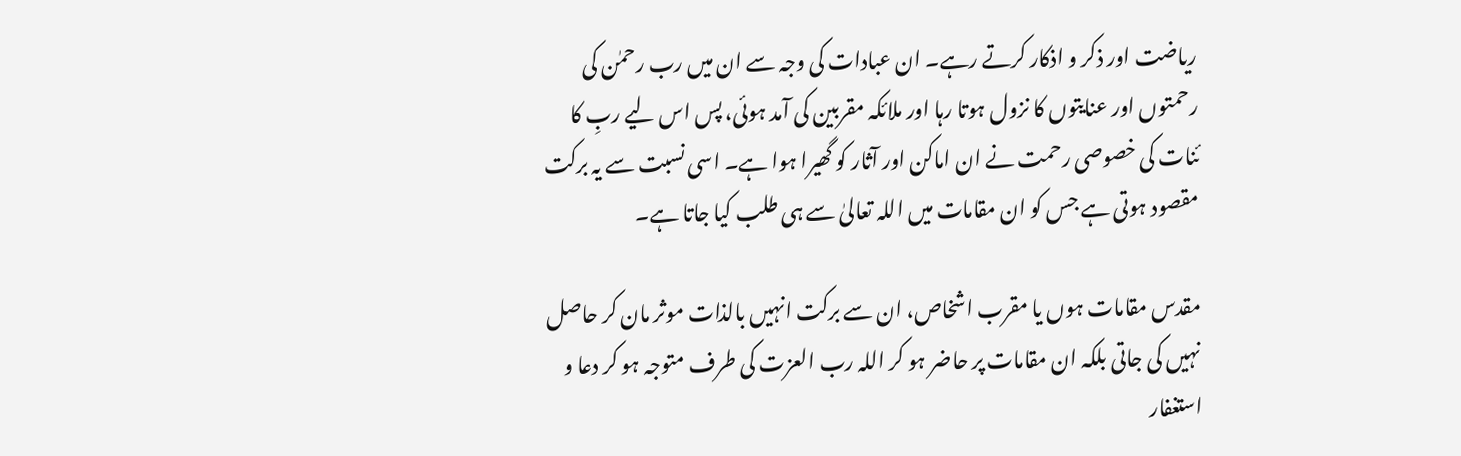ریاضت اور ذکر و اذکار کرتے رہے۔ ان عبادات کی وجہ سے ان میں رب رحمٰن کی رحمتوں اور عنایتوں کا نزول ہوتا رہا اور ملائکہ مقربین کی آمد ہوئی، پس اس لیے ربِ کا ئنات کی خصوصی رحمت نے ان اماکن اور آثار کو گھیرا ہوا ہے۔ اسی نسبت سے یہ برکت مقصود ہوتی ہے جس کو ان مقامات میں اللہ تعالیٰ سے ہی طلب کیا جاتا ہے۔

مقدس مقامات ہوں یا مقرب اشخاص، ان سے برکت انہیں بالذات موثر مان کر حاصل نہیں کی جاتی بلکہ ان مقامات پر حاضر ہو کر اللہ رب العزت کی طرف متوجہ ہو کر دعا و استغفار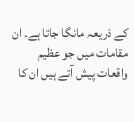کے ذریعہ مانگا جاتا ہے۔ ان مقامات میں جو عظیم واقعات پیش آتے ہیں ان کا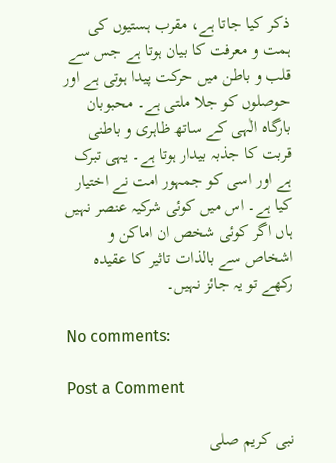ذکر کیا جاتا ہے، مقرب ہستیوں کی ہمت و معرفت کا بیان ہوتا ہے جس سے قلب و باطن میں حرکت پیدا ہوتی ہے اور حوصلوں کو جلا ملتی ہے۔ محبوبان بارگاہ الٰہی کے ساتھ ظاہری و باطنی قربت کا جذبہ بیدار ہوتا ہے۔ یہی تبرک ہے اور اسی کو جمہور امت نے اختیار کیا ہے۔ اس میں کوئی شرکیہ عنصر نہیں ہاں اگر کوئی شخص ان اماکن و اشخاص سے بالذات تاثیر کا عقیدہ رکھے تو یہ جائز نہیں۔

No comments:

Post a Comment

نبی کریم صلی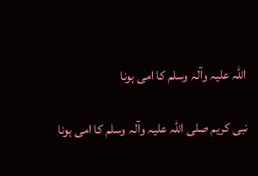اللہ علیہ وآلہ وسلم کا امی ہونا

نبی کریم صلی اللہ علیہ وآلہ وسلم کا امی ہونا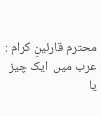محترم قارئینِ کرام : عرب میں  ایک چیز یا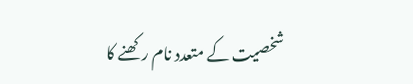شخصیت کے متعدد نام رکھنے کا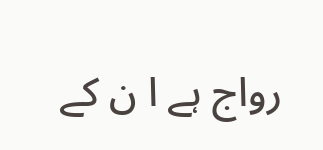رواج ہے ا ن کے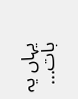یہاں یہ بات...